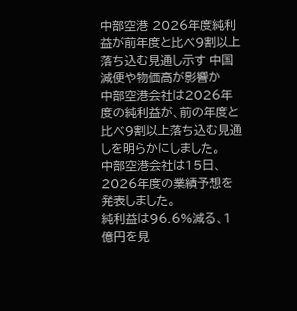中部空港 2026年度純利益が前年度と比べ9割以上落ち込む見通し示す 中国減便や物価高が影響か
中部空港会社は2026年度の純利益が、前の年度と比べ9割以上落ち込む見通しを明らかにしました。
中部空港会社は15日、2026年度の業績予想を発表しました。
純利益は96.6%減る、1億円を見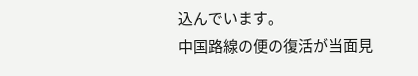込んでいます。
中国路線の便の復活が当面見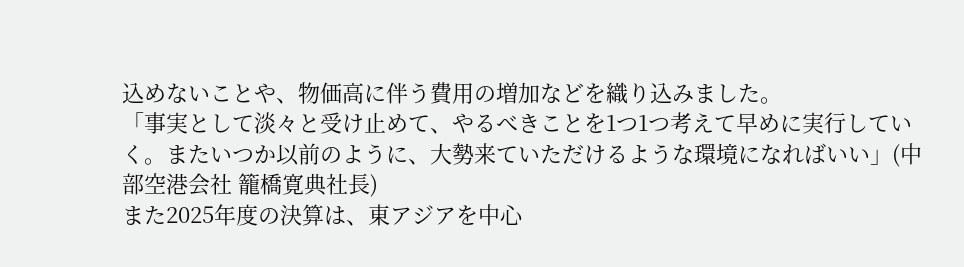込めないことや、物価高に伴う費用の増加などを織り込みました。
「事実として淡々と受け止めて、やるべきことを1つ1つ考えて早めに実行していく。またいつか以前のように、大勢来ていただけるような環境になればいい」(中部空港会社 籠橋寛典社長)
また2025年度の決算は、東アジアを中心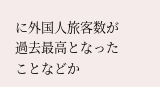に外国人旅客数が過去最高となったことなどか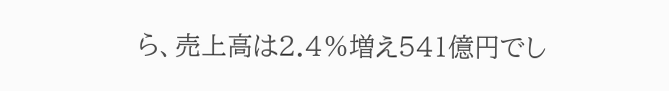ら、売上高は2.4%増え541億円でし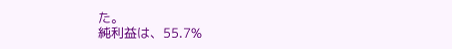た。
純利益は、55.7%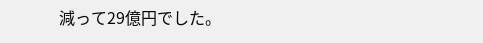減って29億円でした。